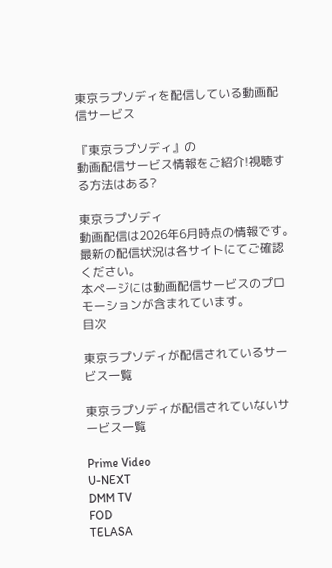東京ラプソディを配信している動画配信サービス

『東京ラプソディ』の
動画配信サービス情報をご紹介!視聴する方法はある?

東京ラプソディ
動画配信は2026年6月時点の情報です。最新の配信状況は各サイトにてご確認ください。
本ページには動画配信サービスのプロモーションが含まれています。
目次

東京ラプソディが配信されているサービス一覧

東京ラプソディが配信されていないサービス一覧

Prime Video
U-NEXT
DMM TV
FOD
TELASA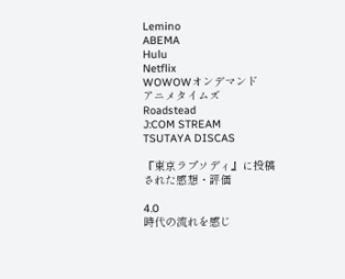Lemino
ABEMA
Hulu
Netflix
WOWOWオンデマンド
アニメタイムズ
Roadstead
J:COM STREAM
TSUTAYA DISCAS

『東京ラプソディ』に投稿された感想・評価

4.0
時代の流れを感じ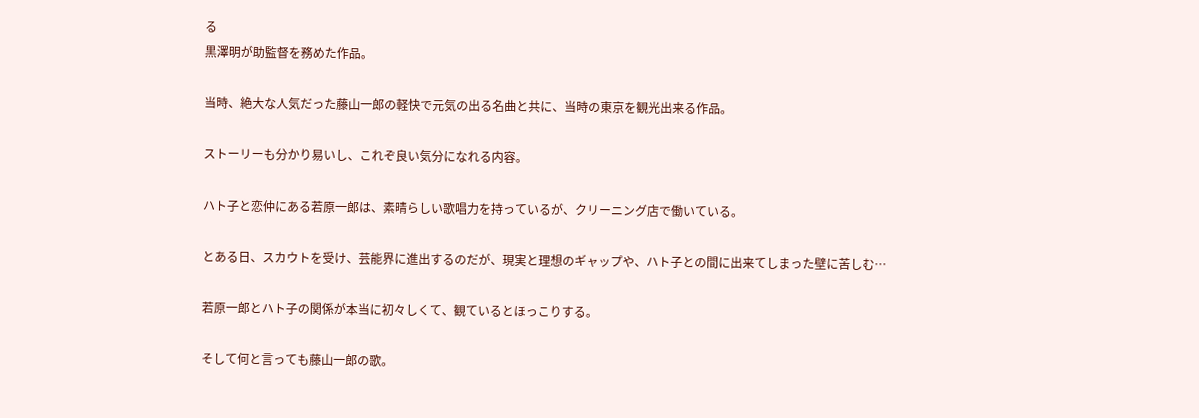る
黒澤明が助監督を務めた作品。

当時、絶大な人気だった藤山一郎の軽快で元気の出る名曲と共に、当時の東京を観光出来る作品。

ストーリーも分かり易いし、これぞ良い気分になれる内容。

ハト子と恋仲にある若原一郎は、素晴らしい歌唱力を持っているが、クリーニング店で働いている。

とある日、スカウトを受け、芸能界に進出するのだが、現実と理想のギャップや、ハト子との間に出来てしまった壁に苦しむ…

若原一郎とハト子の関係が本当に初々しくて、観ているとほっこりする。

そして何と言っても藤山一郎の歌。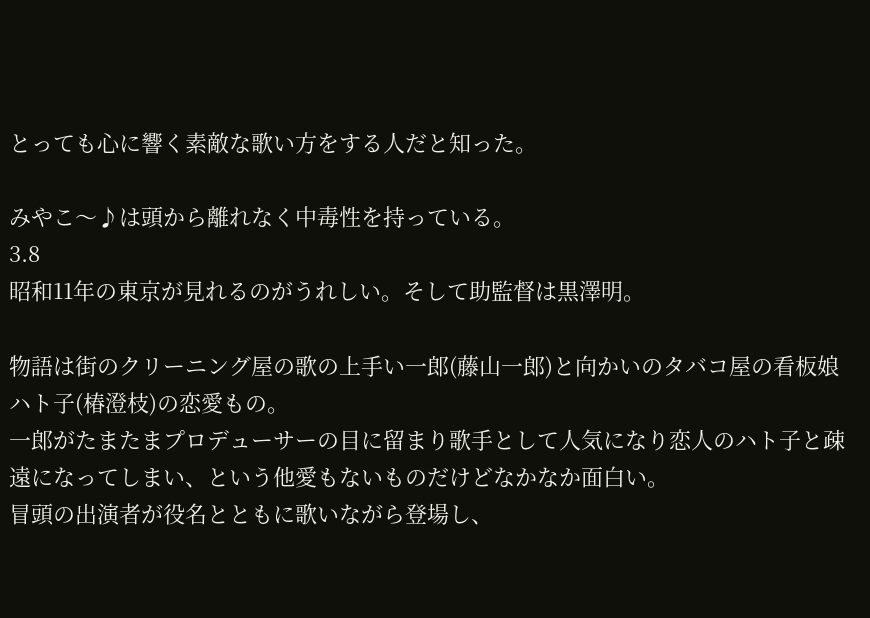とっても心に響く素敵な歌い方をする人だと知った。

みやこ〜♪は頭から離れなく中毒性を持っている。
3.8
昭和11年の東京が見れるのがうれしい。そして助監督は黒澤明。

物語は街のクリーニング屋の歌の上手い一郎(藤山一郎)と向かいのタバコ屋の看板娘ハト子(椿澄枝)の恋愛もの。
一郎がたまたまプロデューサーの目に留まり歌手として人気になり恋人のハト子と疎遠になってしまい、という他愛もないものだけどなかなか面白い。
冒頭の出演者が役名とともに歌いながら登場し、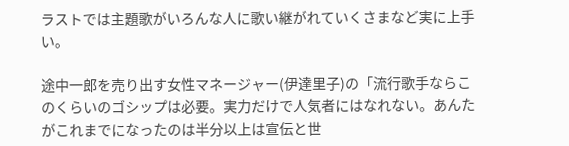ラストでは主題歌がいろんな人に歌い継がれていくさまなど実に上手い。

途中一郎を売り出す女性マネージャー(伊達里子)の「流行歌手ならこのくらいのゴシップは必要。実力だけで人気者にはなれない。あんたがこれまでになったのは半分以上は宣伝と世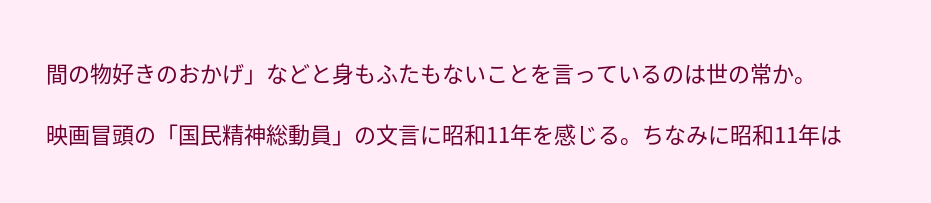間の物好きのおかげ」などと身もふたもないことを言っているのは世の常か。

映画冒頭の「国民精神総動員」の文言に昭和11年を感じる。ちなみに昭和11年は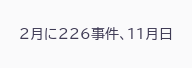2月に226事件、11月日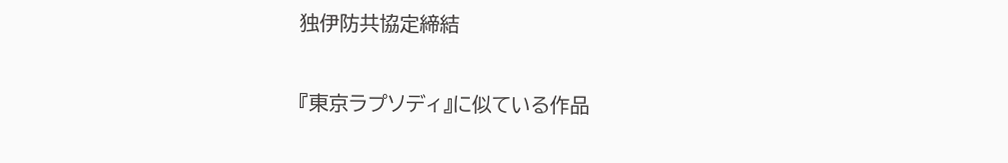独伊防共協定締結

『東京ラプソディ』に似ている作品